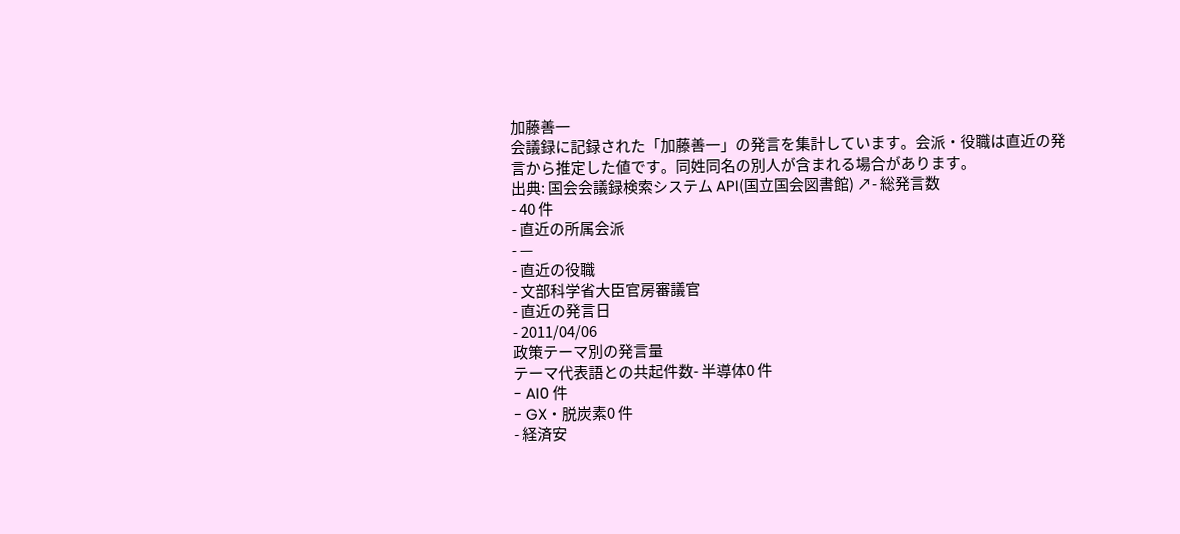加藤善一
会議録に記録された「加藤善一」の発言を集計しています。会派・役職は直近の発言から推定した値です。同姓同名の別人が含まれる場合があります。
出典: 国会会議録検索システム API(国立国会図書館) ↗- 総発言数
- 40 件
- 直近の所属会派
- —
- 直近の役職
- 文部科学省大臣官房審議官
- 直近の発言日
- 2011/04/06
政策テーマ別の発言量
テーマ代表語との共起件数- 半導体0 件
- AI0 件
- GX・脱炭素0 件
- 経済安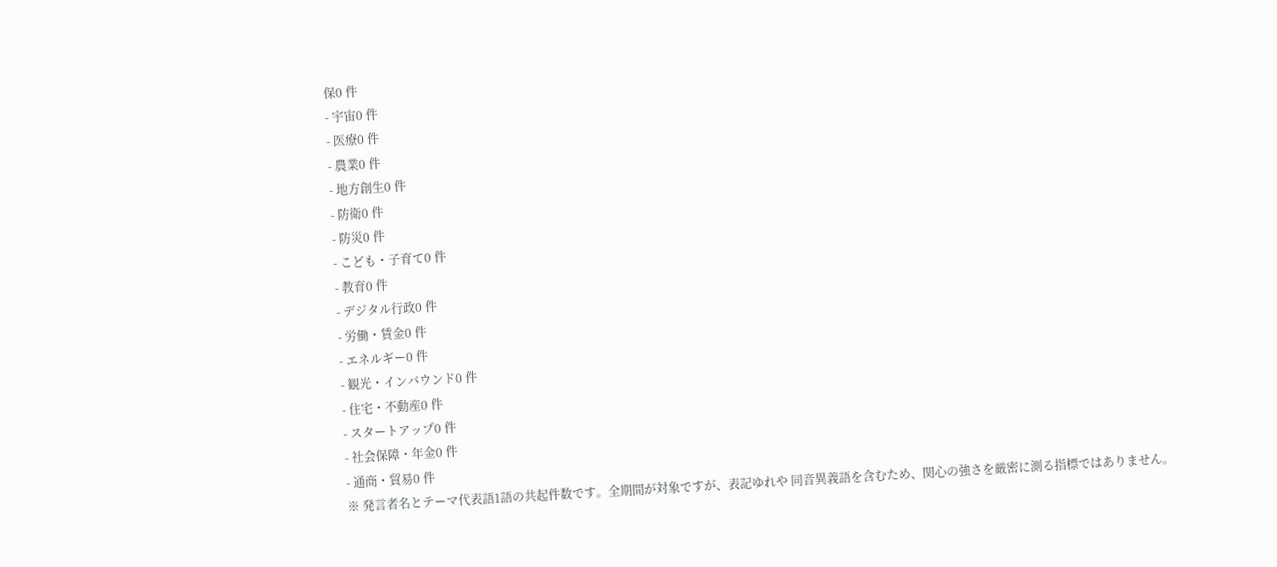保0 件
- 宇宙0 件
- 医療0 件
- 農業0 件
- 地方創生0 件
- 防衛0 件
- 防災0 件
- こども・子育て0 件
- 教育0 件
- デジタル行政0 件
- 労働・賃金0 件
- エネルギー0 件
- 観光・インバウンド0 件
- 住宅・不動産0 件
- スタートアップ0 件
- 社会保障・年金0 件
- 通商・貿易0 件
※ 発言者名とテーマ代表語1語の共起件数です。全期間が対象ですが、表記ゆれや 同音異義語を含むため、関心の強さを厳密に測る指標ではありません。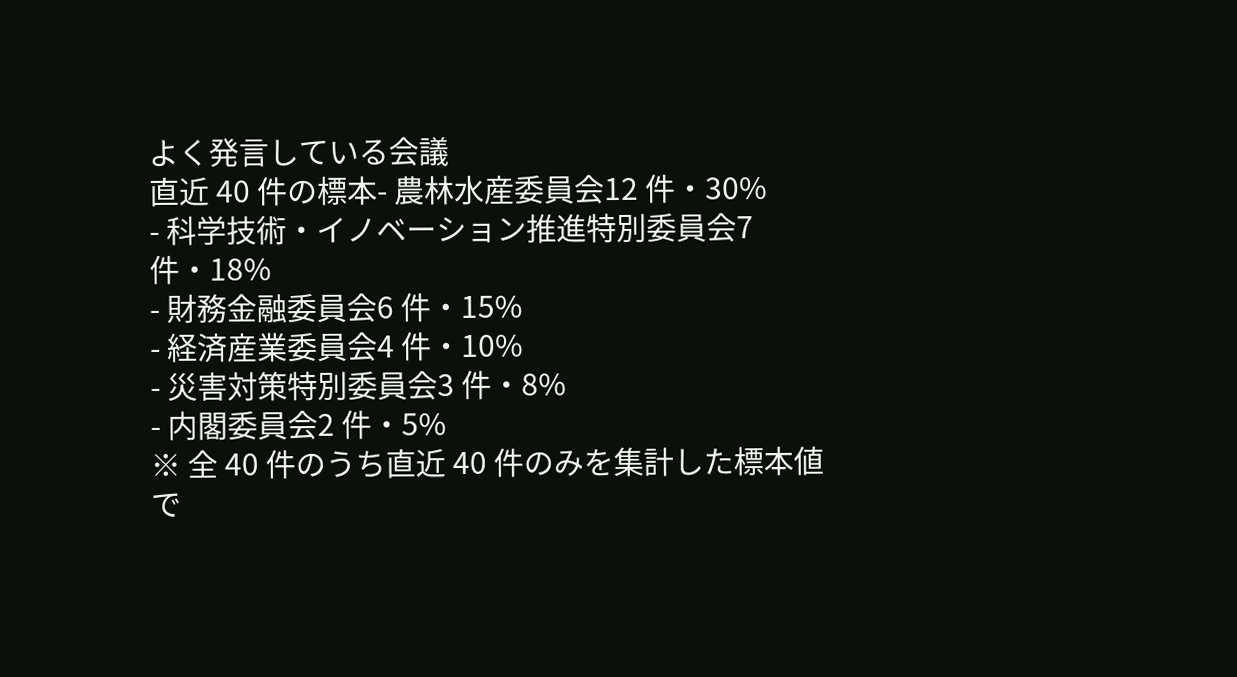よく発言している会議
直近 40 件の標本- 農林水産委員会12 件・30%
- 科学技術・イノベーション推進特別委員会7 件・18%
- 財務金融委員会6 件・15%
- 経済産業委員会4 件・10%
- 災害対策特別委員会3 件・8%
- 内閣委員会2 件・5%
※ 全 40 件のうち直近 40 件のみを集計した標本値で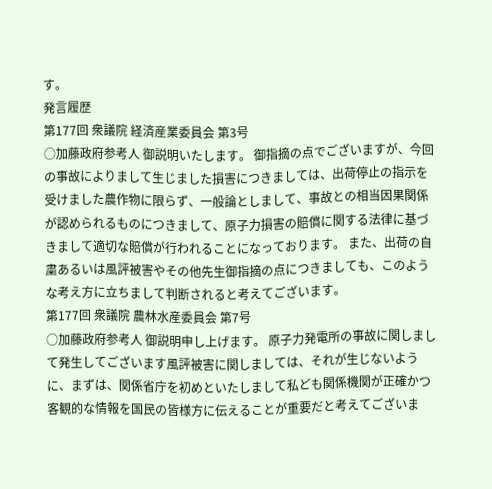す。
発言履歴
第177回 衆議院 経済産業委員会 第3号
○加藤政府参考人 御説明いたします。 御指摘の点でございますが、今回の事故によりまして生じました損害につきましては、出荷停止の指示を受けました農作物に限らず、一般論としまして、事故との相当因果関係が認められるものにつきまして、原子力損害の賠償に関する法律に基づきまして適切な賠償が行われることになっております。 また、出荷の自粛あるいは風評被害やその他先生御指摘の点につきましても、このような考え方に立ちまして判断されると考えてございます。
第177回 衆議院 農林水産委員会 第7号
○加藤政府参考人 御説明申し上げます。 原子力発電所の事故に関しまして発生してございます風評被害に関しましては、それが生じないように、まずは、関係省庁を初めといたしまして私ども関係機関が正確かつ客観的な情報を国民の皆様方に伝えることが重要だと考えてございま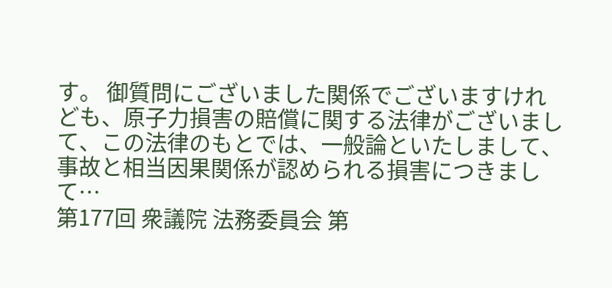す。 御質問にございました関係でございますけれども、原子力損害の賠償に関する法律がございまして、この法律のもとでは、一般論といたしまして、事故と相当因果関係が認められる損害につきまして…
第177回 衆議院 法務委員会 第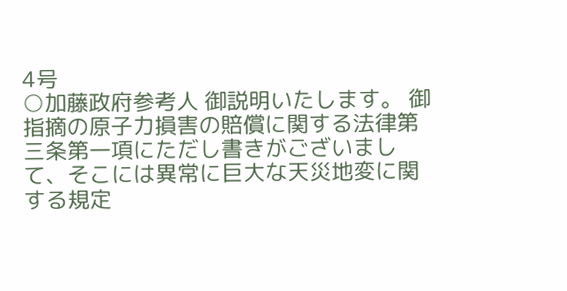4号
○加藤政府参考人 御説明いたします。 御指摘の原子力損害の賠償に関する法律第三条第一項にただし書きがございまして、そこには異常に巨大な天災地変に関する規定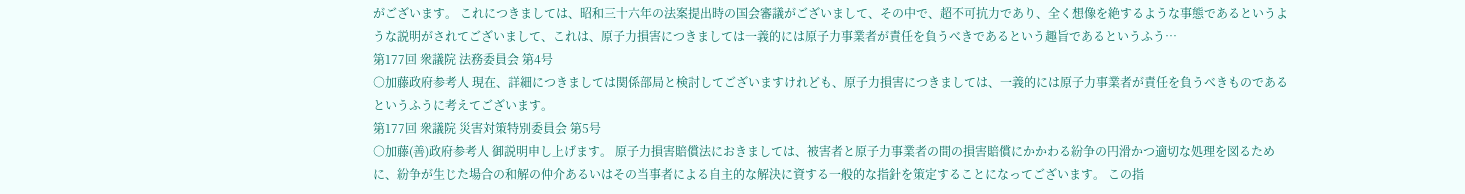がございます。 これにつきましては、昭和三十六年の法案提出時の国会審議がございまして、その中で、超不可抗力であり、全く想像を絶するような事態であるというような説明がされてございまして、これは、原子力損害につきましては一義的には原子力事業者が責任を負うべきであるという趣旨であるというふう…
第177回 衆議院 法務委員会 第4号
○加藤政府参考人 現在、詳細につきましては関係部局と検討してございますけれども、原子力損害につきましては、一義的には原子力事業者が責任を負うべきものであるというふうに考えてございます。
第177回 衆議院 災害対策特別委員会 第5号
○加藤(善)政府参考人 御説明申し上げます。 原子力損害賠償法におきましては、被害者と原子力事業者の間の損害賠償にかかわる紛争の円滑かつ適切な処理を図るために、紛争が生じた場合の和解の仲介あるいはその当事者による自主的な解決に資する一般的な指針を策定することになってございます。 この指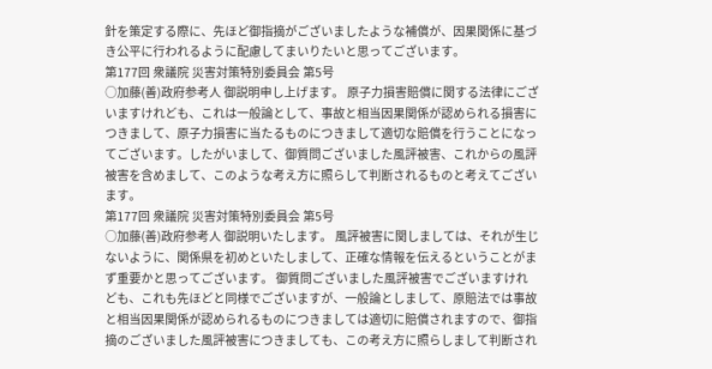針を策定する際に、先ほど御指摘がございましたような補償が、因果関係に基づき公平に行われるように配慮してまいりたいと思ってございます。
第177回 衆議院 災害対策特別委員会 第5号
○加藤(善)政府参考人 御説明申し上げます。 原子力損害賠償に関する法律にございますけれども、これは一般論として、事故と相当因果関係が認められる損害につきまして、原子力損害に当たるものにつきまして適切な賠償を行うことになってございます。したがいまして、御質問ございました風評被害、これからの風評被害を含めまして、このような考え方に照らして判断されるものと考えてございます。
第177回 衆議院 災害対策特別委員会 第5号
○加藤(善)政府参考人 御説明いたします。 風評被害に関しましては、それが生じないように、関係県を初めといたしまして、正確な情報を伝えるということがまず重要かと思ってございます。 御質問ございました風評被害でございますけれども、これも先ほどと同様でございますが、一般論としまして、原賠法では事故と相当因果関係が認められるものにつきましては適切に賠償されますので、御指摘のございました風評被害につきましても、この考え方に照らしまして判断され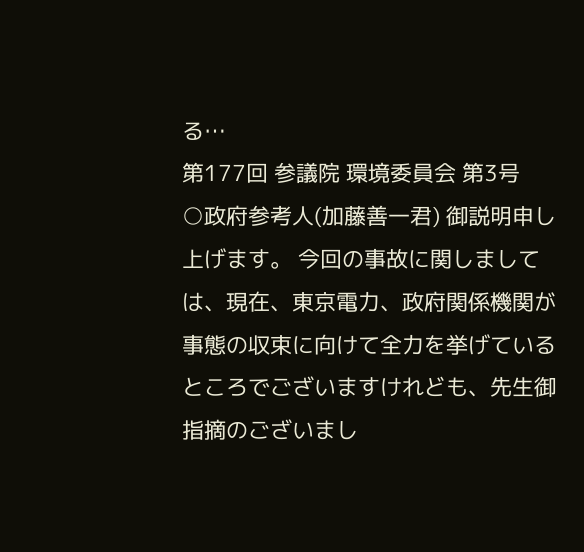る…
第177回 参議院 環境委員会 第3号
○政府参考人(加藤善一君) 御説明申し上げます。 今回の事故に関しましては、現在、東京電力、政府関係機関が事態の収束に向けて全力を挙げているところでございますけれども、先生御指摘のございまし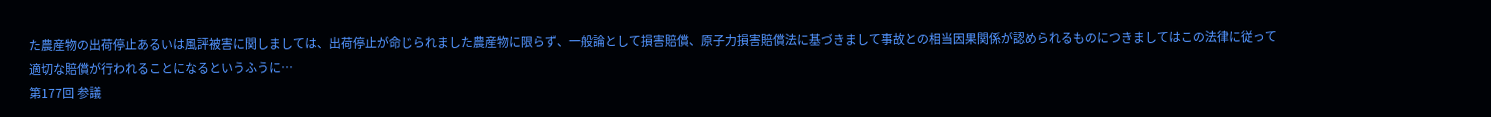た農産物の出荷停止あるいは風評被害に関しましては、出荷停止が命じられました農産物に限らず、一般論として損害賠償、原子力損害賠償法に基づきまして事故との相当因果関係が認められるものにつきましてはこの法律に従って適切な賠償が行われることになるというふうに…
第177回 参議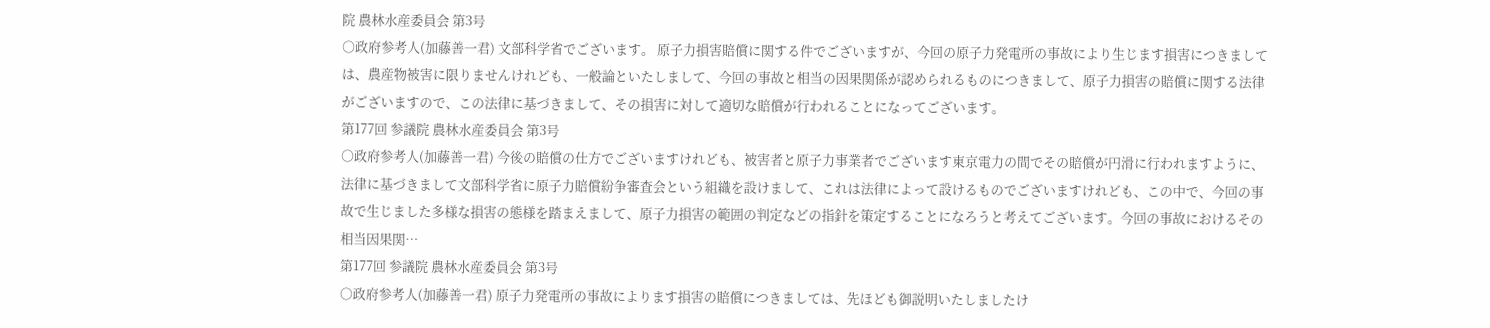院 農林水産委員会 第3号
○政府参考人(加藤善一君) 文部科学省でございます。 原子力損害賠償に関する件でございますが、今回の原子力発電所の事故により生じます損害につきましては、農産物被害に限りませんけれども、一般論といたしまして、今回の事故と相当の因果関係が認められるものにつきまして、原子力損害の賠償に関する法律がございますので、この法律に基づきまして、その損害に対して適切な賠償が行われることになってございます。
第177回 参議院 農林水産委員会 第3号
○政府参考人(加藤善一君) 今後の賠償の仕方でございますけれども、被害者と原子力事業者でございます東京電力の間でその賠償が円滑に行われますように、法律に基づきまして文部科学省に原子力賠償紛争審査会という組織を設けまして、これは法律によって設けるものでございますけれども、この中で、今回の事故で生じました多様な損害の態様を踏まえまして、原子力損害の範囲の判定などの指針を策定することになろうと考えてございます。今回の事故におけるその相当因果関…
第177回 参議院 農林水産委員会 第3号
○政府参考人(加藤善一君) 原子力発電所の事故によります損害の賠償につきましては、先ほども御説明いたしましたけ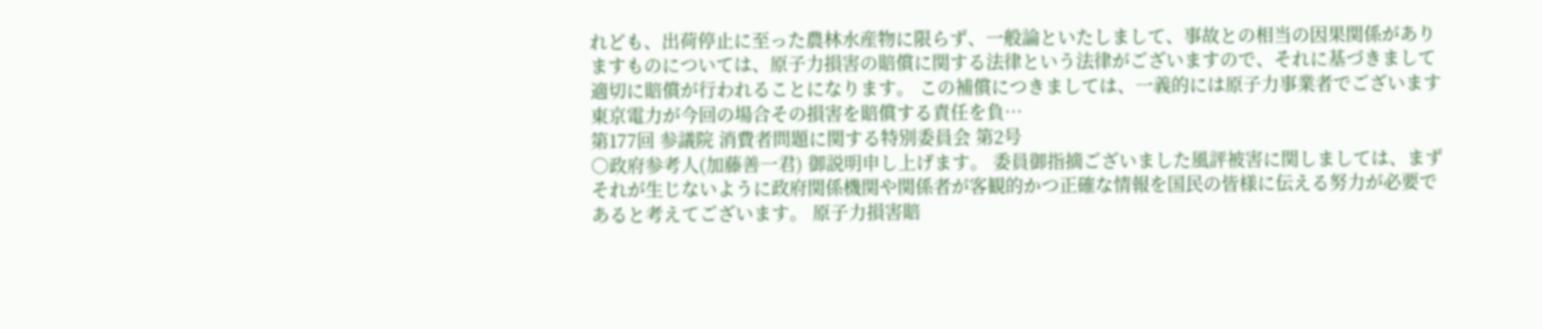れども、出荷停止に至った農林水産物に限らず、一般論といたしまして、事故との相当の因果関係がありますものについては、原子力損害の賠償に関する法律という法律がございますので、それに基づきまして適切に賠償が行われることになります。 この補償につきましては、一義的には原子力事業者でございます東京電力が今回の場合その損害を賠償する責任を負…
第177回 参議院 消費者問題に関する特別委員会 第2号
○政府参考人(加藤善一君) 御説明申し上げます。 委員御指摘ございました風評被害に関しましては、まずそれが生じないように政府関係機関や関係者が客観的かつ正確な情報を国民の皆様に伝える努力が必要であると考えてございます。 原子力損害賠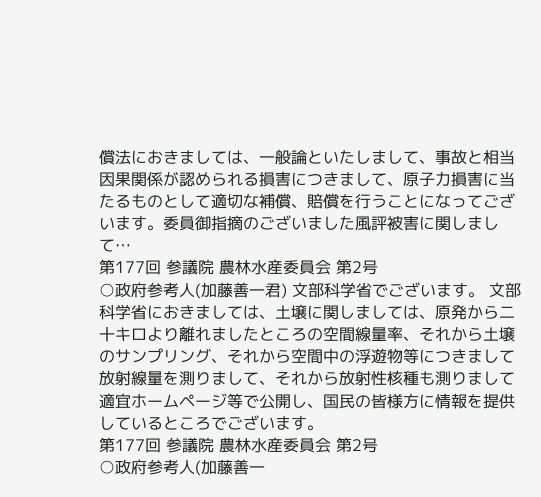償法におきましては、一般論といたしまして、事故と相当因果関係が認められる損害につきまして、原子力損害に当たるものとして適切な補償、賠償を行うことになってございます。委員御指摘のございました風評被害に関しまして…
第177回 参議院 農林水産委員会 第2号
○政府参考人(加藤善一君) 文部科学省でございます。 文部科学省におきましては、土壌に関しましては、原発から二十キロより離れましたところの空間線量率、それから土壌のサンプリング、それから空間中の浮遊物等につきまして放射線量を測りまして、それから放射性核種も測りまして適宜ホームページ等で公開し、国民の皆様方に情報を提供しているところでございます。
第177回 参議院 農林水産委員会 第2号
○政府参考人(加藤善一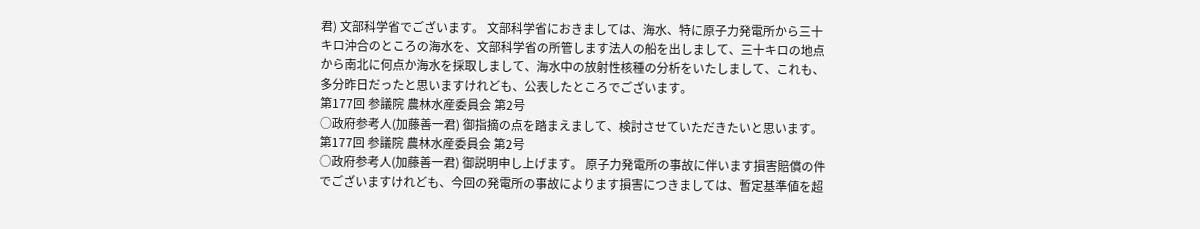君) 文部科学省でございます。 文部科学省におきましては、海水、特に原子力発電所から三十キロ沖合のところの海水を、文部科学省の所管します法人の船を出しまして、三十キロの地点から南北に何点か海水を採取しまして、海水中の放射性核種の分析をいたしまして、これも、多分昨日だったと思いますけれども、公表したところでございます。
第177回 参議院 農林水産委員会 第2号
○政府参考人(加藤善一君) 御指摘の点を踏まえまして、検討させていただきたいと思います。
第177回 参議院 農林水産委員会 第2号
○政府参考人(加藤善一君) 御説明申し上げます。 原子力発電所の事故に伴います損害賠償の件でございますけれども、今回の発電所の事故によります損害につきましては、暫定基準値を超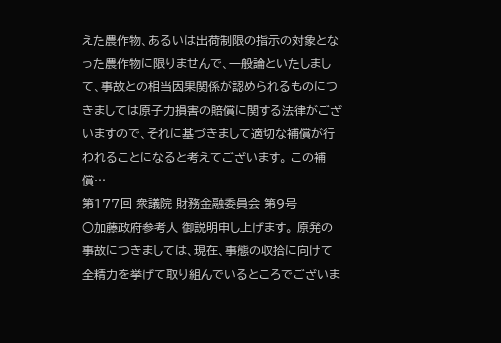えた農作物、あるいは出荷制限の指示の対象となった農作物に限りませんで、一般論といたしまして、事故との相当因果関係が認められるものにつきましては原子力損害の賠償に関する法律がございますので、それに基づきまして適切な補償が行われることになると考えてございます。 この補償…
第177回 衆議院 財務金融委員会 第9号
○加藤政府参考人 御説明申し上げます。 原発の事故につきましては、現在、事態の収拾に向けて全精力を挙げて取り組んでいるところでございま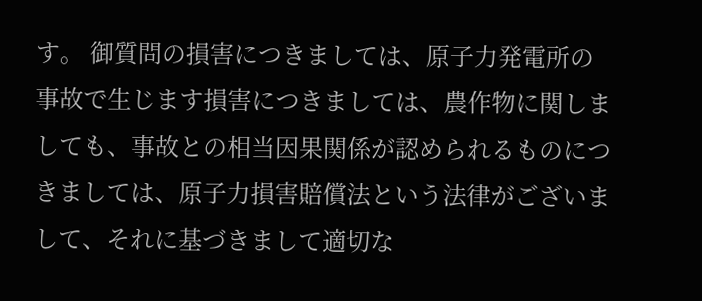す。 御質問の損害につきましては、原子力発電所の事故で生じます損害につきましては、農作物に関しましても、事故との相当因果関係が認められるものにつきましては、原子力損害賠償法という法律がございまして、それに基づきまして適切な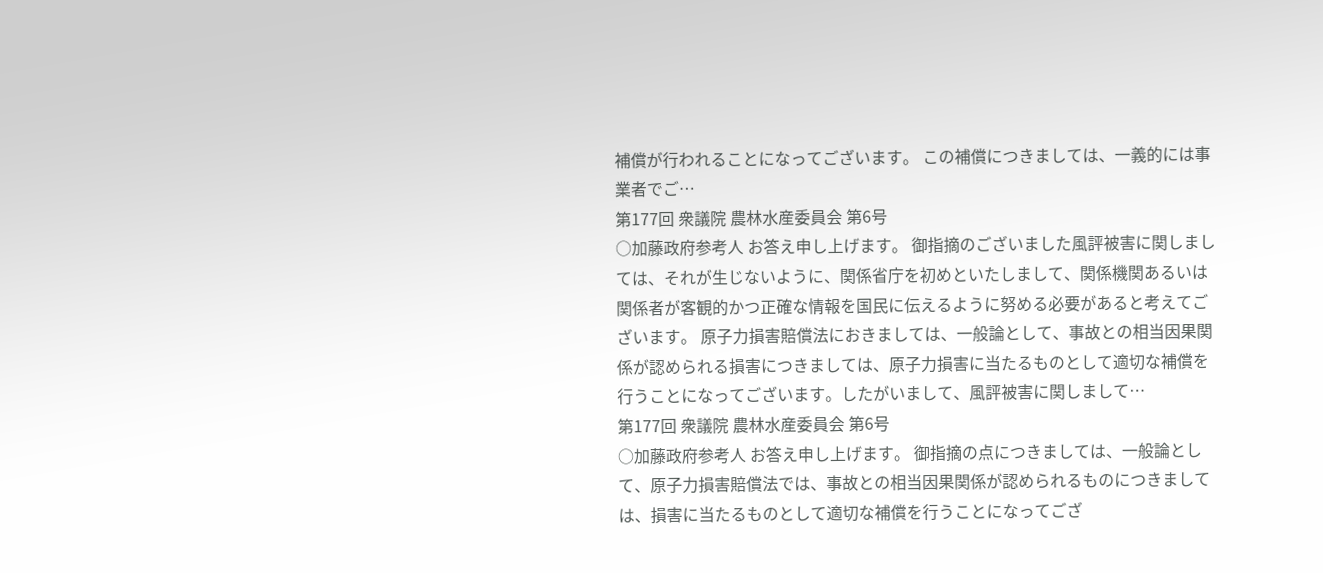補償が行われることになってございます。 この補償につきましては、一義的には事業者でご…
第177回 衆議院 農林水産委員会 第6号
○加藤政府参考人 お答え申し上げます。 御指摘のございました風評被害に関しましては、それが生じないように、関係省庁を初めといたしまして、関係機関あるいは関係者が客観的かつ正確な情報を国民に伝えるように努める必要があると考えてございます。 原子力損害賠償法におきましては、一般論として、事故との相当因果関係が認められる損害につきましては、原子力損害に当たるものとして適切な補償を行うことになってございます。したがいまして、風評被害に関しまして…
第177回 衆議院 農林水産委員会 第6号
○加藤政府参考人 お答え申し上げます。 御指摘の点につきましては、一般論として、原子力損害賠償法では、事故との相当因果関係が認められるものにつきましては、損害に当たるものとして適切な補償を行うことになってござ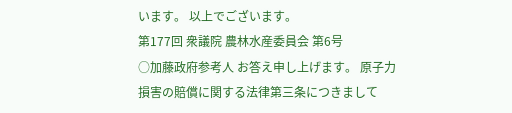います。 以上でございます。
第177回 衆議院 農林水産委員会 第6号
○加藤政府参考人 お答え申し上げます。 原子力損害の賠償に関する法律第三条につきまして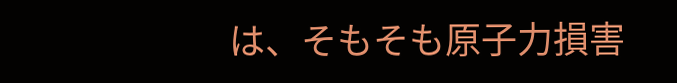は、そもそも原子力損害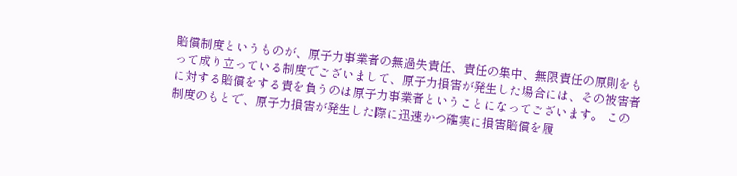賠償制度というものが、原子力事業者の無過失責任、責任の集中、無限責任の原則をもって成り立っている制度でございまして、原子力損害が発生した場合には、その被害者に対する賠償をする責を負うのは原子力事業者ということになってございます。 この制度のもとで、原子力損害が発生した際に迅速かつ確実に損害賠償を履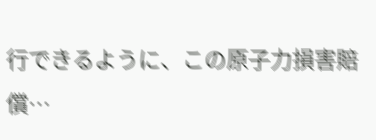行できるように、この原子力損害賠償…